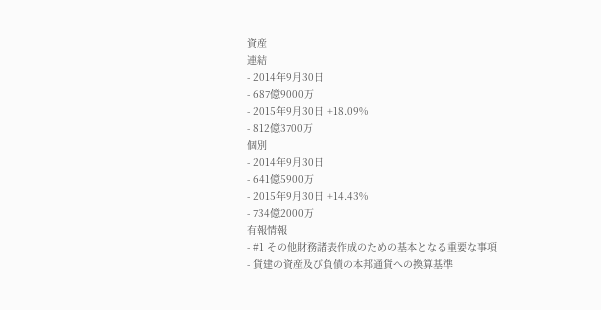資産
連結
- 2014年9月30日
- 687億9000万
- 2015年9月30日 +18.09%
- 812億3700万
個別
- 2014年9月30日
- 641億5900万
- 2015年9月30日 +14.43%
- 734億2000万
有報情報
- #1 その他財務諸表作成のための基本となる重要な事項
- 貨建の資産及び負債の本邦通貨への換算基準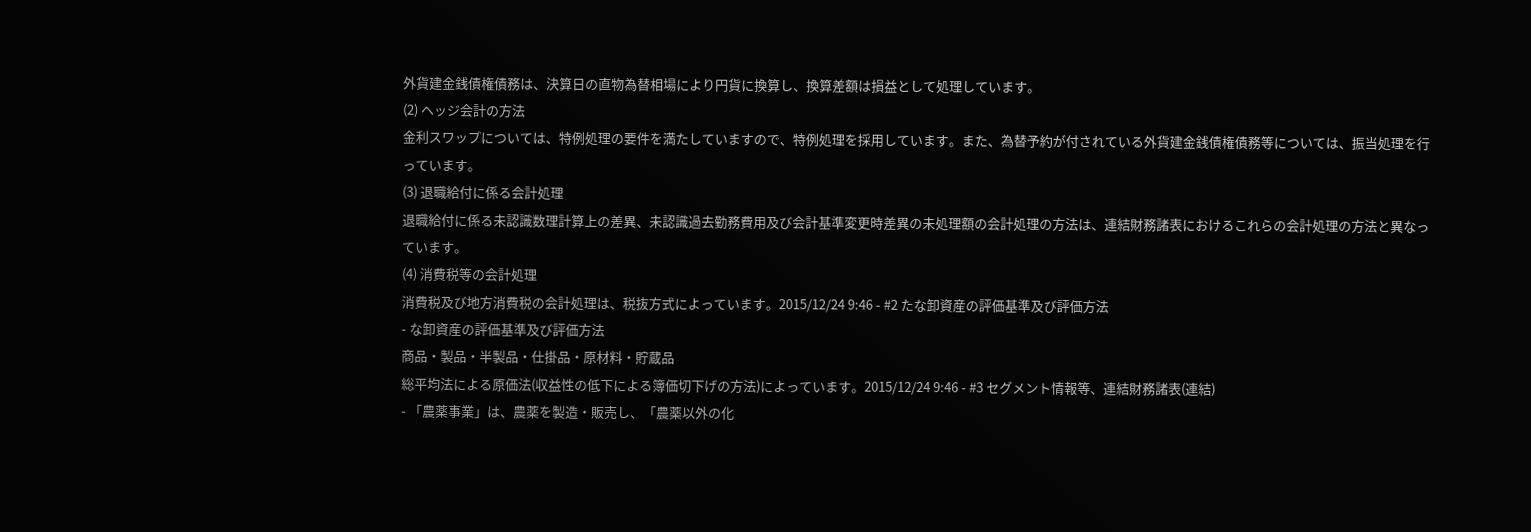外貨建金銭債権債務は、決算日の直物為替相場により円貨に換算し、換算差額は損益として処理しています。
(2) ヘッジ会計の方法
金利スワップについては、特例処理の要件を満たしていますので、特例処理を採用しています。また、為替予約が付されている外貨建金銭債権債務等については、振当処理を行っています。
(3) 退職給付に係る会計処理
退職給付に係る未認識数理計算上の差異、未認識過去勤務費用及び会計基準変更時差異の未処理額の会計処理の方法は、連結財務諸表におけるこれらの会計処理の方法と異なっています。
(4) 消費税等の会計処理
消費税及び地方消費税の会計処理は、税抜方式によっています。2015/12/24 9:46 - #2 たな卸資産の評価基準及び評価方法
- な卸資産の評価基準及び評価方法
商品・製品・半製品・仕掛品・原材料・貯蔵品
総平均法による原価法(収益性の低下による簿価切下げの方法)によっています。2015/12/24 9:46 - #3 セグメント情報等、連結財務諸表(連結)
- 「農薬事業」は、農薬を製造・販売し、「農薬以外の化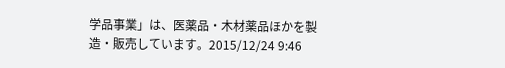学品事業」は、医薬品・木材薬品ほかを製造・販売しています。2015/12/24 9:46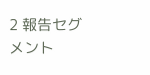2 報告セグメント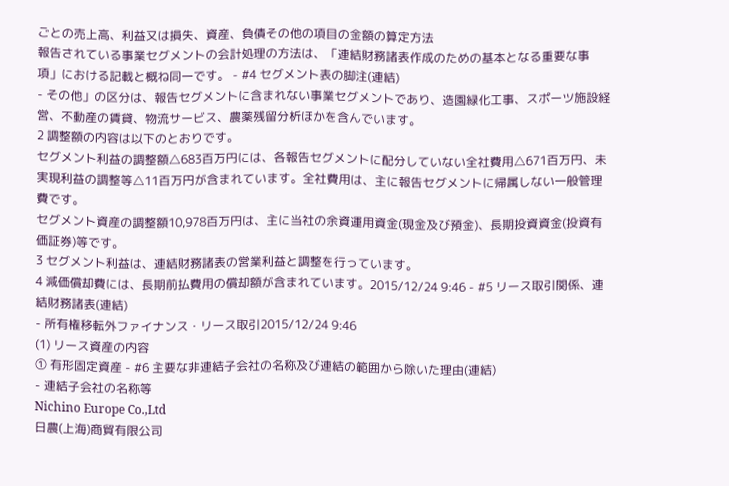ごとの売上高、利益又は損失、資産、負債その他の項目の金額の算定方法
報告されている事業セグメントの会計処理の方法は、「連結財務諸表作成のための基本となる重要な事項」における記載と概ね同一です。 - #4 セグメント表の脚注(連結)
- その他」の区分は、報告セグメントに含まれない事業セグメントであり、造園緑化工事、スポーツ施設経営、不動産の賃貸、物流サービス、農薬残留分析ほかを含んでいます。
2 調整額の内容は以下のとおりです。
セグメント利益の調整額△683百万円には、各報告セグメントに配分していない全社費用△671百万円、未実現利益の調整等△11百万円が含まれています。全社費用は、主に報告セグメントに帰属しない一般管理費です。
セグメント資産の調整額10,978百万円は、主に当社の余資運用資金(現金及び預金)、長期投資資金(投資有価証券)等です。
3 セグメント利益は、連結財務諸表の営業利益と調整を行っています。
4 減価償却費には、長期前払費用の償却額が含まれています。2015/12/24 9:46 - #5 リース取引関係、連結財務諸表(連結)
- 所有権移転外ファイナンス・リース取引2015/12/24 9:46
(1) リース資産の内容
① 有形固定資産 - #6 主要な非連結子会社の名称及び連結の範囲から除いた理由(連結)
- 連結子会社の名称等
Nichino Europe Co.,Ltd
日農(上海)商貿有限公司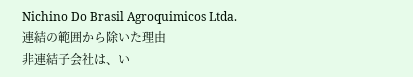Nichino Do Brasil Agroquimicos Ltda.
連結の範囲から除いた理由
非連結子会社は、い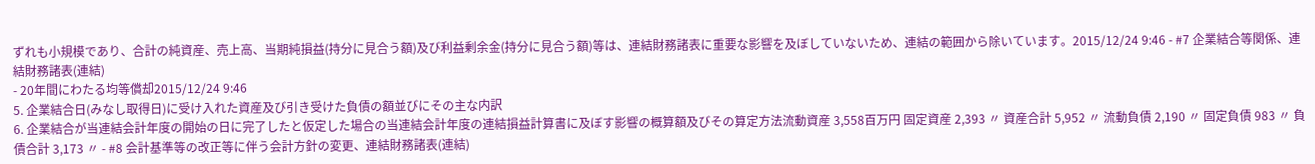ずれも小規模であり、合計の純資産、売上高、当期純損益(持分に見合う額)及び利益剰余金(持分に見合う額)等は、連結財務諸表に重要な影響を及ぼしていないため、連結の範囲から除いています。2015/12/24 9:46 - #7 企業結合等関係、連結財務諸表(連結)
- 20年間にわたる均等償却2015/12/24 9:46
5. 企業結合日(みなし取得日)に受け入れた資産及び引き受けた負債の額並びにその主な内訳
6. 企業結合が当連結会計年度の開始の日に完了したと仮定した場合の当連結会計年度の連結損益計算書に及ぼす影響の概算額及びその算定方法流動資産 3,558百万円 固定資産 2,393 〃 資産合計 5,952 〃 流動負債 2,190 〃 固定負債 983 〃 負債合計 3,173 〃 - #8 会計基準等の改正等に伴う会計方針の変更、連結財務諸表(連結)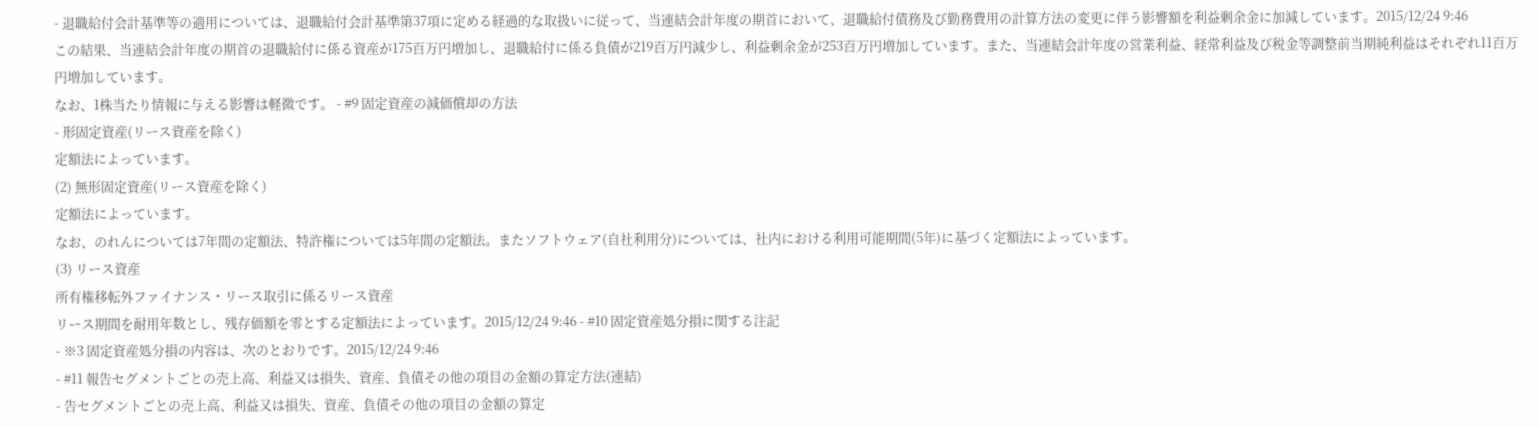- 退職給付会計基準等の適用については、退職給付会計基準第37項に定める経過的な取扱いに従って、当連結会計年度の期首において、退職給付債務及び勤務費用の計算方法の変更に伴う影響額を利益剰余金に加減しています。2015/12/24 9:46
この結果、当連結会計年度の期首の退職給付に係る資産が175百万円増加し、退職給付に係る負債が219百万円減少し、利益剰余金が253百万円増加しています。また、当連結会計年度の営業利益、経常利益及び税金等調整前当期純利益はそれぞれ11百万円増加しています。
なお、1株当たり情報に与える影響は軽微です。 - #9 固定資産の減価償却の方法
- 形固定資産(リース資産を除く)
定額法によっています。
(2) 無形固定資産(リース資産を除く)
定額法によっています。
なお、のれんについては7年間の定額法、特許権については5年間の定額法。またソフトウェア(自社利用分)については、社内における利用可能期間(5年)に基づく定額法によっています。
(3) リース資産
所有権移転外ファイナンス・リース取引に係るリース資産
リース期間を耐用年数とし、残存価額を零とする定額法によっています。2015/12/24 9:46 - #10 固定資産処分損に関する注記
- ※3 固定資産処分損の内容は、次のとおりです。2015/12/24 9:46
- #11 報告セグメントごとの売上高、利益又は損失、資産、負債その他の項目の金額の算定方法(連結)
- 告セグメントごとの売上高、利益又は損失、資産、負債その他の項目の金額の算定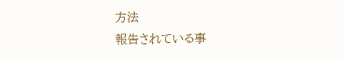方法
報告されている事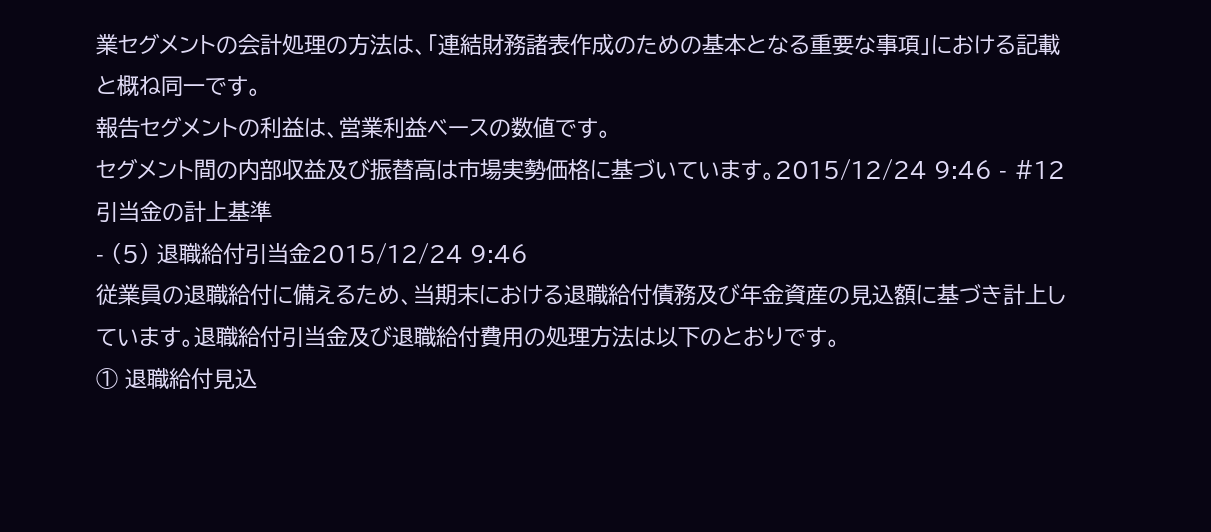業セグメントの会計処理の方法は、「連結財務諸表作成のための基本となる重要な事項」における記載と概ね同一です。
報告セグメントの利益は、営業利益ベースの数値です。
セグメント間の内部収益及び振替高は市場実勢価格に基づいています。2015/12/24 9:46 - #12 引当金の計上基準
- (5) 退職給付引当金2015/12/24 9:46
従業員の退職給付に備えるため、当期末における退職給付債務及び年金資産の見込額に基づき計上しています。退職給付引当金及び退職給付費用の処理方法は以下のとおりです。
① 退職給付見込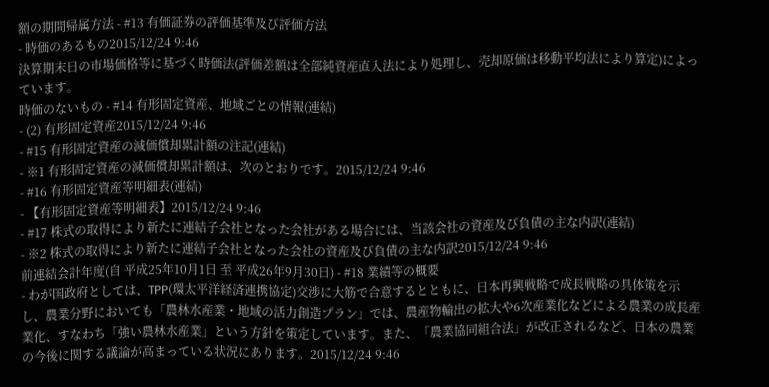額の期間帰属方法 - #13 有価証券の評価基準及び評価方法
- 時価のあるもの2015/12/24 9:46
決算期末日の市場価格等に基づく時価法(評価差額は全部純資産直入法により処理し、売却原価は移動平均法により算定)によっています。
時価のないもの - #14 有形固定資産、地域ごとの情報(連結)
- (2) 有形固定資産2015/12/24 9:46
- #15 有形固定資産の減価償却累計額の注記(連結)
- ※1 有形固定資産の減価償却累計額は、次のとおりです。2015/12/24 9:46
- #16 有形固定資産等明細表(連結)
- 【有形固定資産等明細表】2015/12/24 9:46
- #17 株式の取得により新たに連結子会社となった会社がある場合には、当該会社の資産及び負債の主な内訳(連結)
- ※2 株式の取得により新たに連結子会社となった会社の資産及び負債の主な内訳2015/12/24 9:46
前連結会計年度(自 平成25年10月1日 至 平成26年9月30日) - #18 業績等の概要
- わが国政府としては、TPP(環太平洋経済連携協定)交渉に大筋で合意するとともに、日本再興戦略で成長戦略の具体策を示し、農業分野においても「農林水産業・地域の活力創造プラン」では、農産物輸出の拡大や6次産業化などによる農業の成長産業化、すなわち「強い農林水産業」という方針を策定しています。また、「農業協同組合法」が改正されるなど、日本の農業の今後に関する議論が高まっている状況にあります。2015/12/24 9:46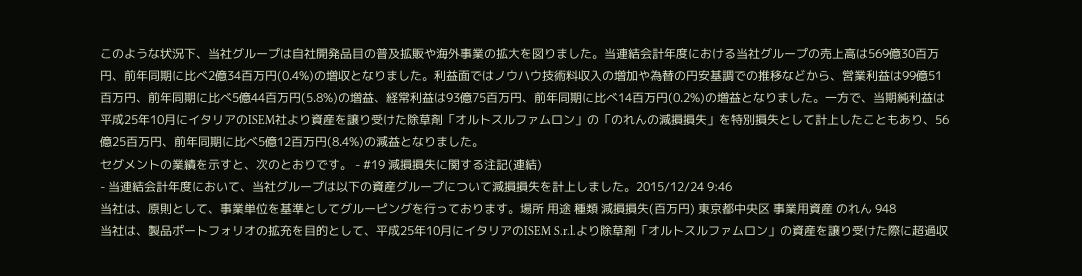このような状況下、当社グループは自社開発品目の普及拡販や海外事業の拡大を図りました。当連結会計年度における当社グループの売上高は569億30百万円、前年同期に比べ2億34百万円(0.4%)の増収となりました。利益面ではノウハウ技術料収入の増加や為替の円安基調での推移などから、営業利益は99億51百万円、前年同期に比べ5億44百万円(5.8%)の増益、経常利益は93億75百万円、前年同期に比べ14百万円(0.2%)の増益となりました。一方で、当期純利益は平成25年10月にイタリアのISEM社より資産を譲り受けた除草剤「オルトスルファムロン」の「のれんの減損損失」を特別損失として計上したこともあり、56億25百万円、前年同期に比べ5億12百万円(8.4%)の減益となりました。
セグメントの業績を示すと、次のとおりです。 - #19 減損損失に関する注記(連結)
- 当連結会計年度において、当社グループは以下の資産グループについて減損損失を計上しました。2015/12/24 9:46
当社は、原則として、事業単位を基準としてグルーピングを行っております。場所 用途 種類 減損損失(百万円) 東京都中央区 事業用資産 のれん 948
当社は、製品ポートフォリオの拡充を目的として、平成25年10月にイタリアのISEM S.r.l.より除草剤「オルトスルファムロン」の資産を譲り受けた際に超過収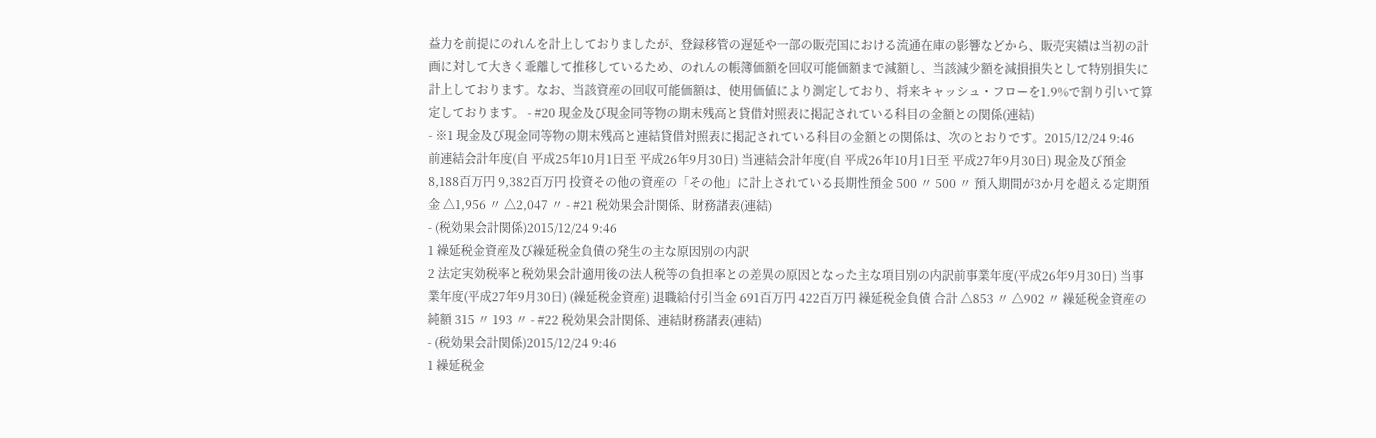益力を前提にのれんを計上しておりましたが、登録移管の遅延や一部の販売国における流通在庫の影響などから、販売実績は当初の計画に対して大きく乖離して推移しているため、のれんの帳簿価額を回収可能価額まで減額し、当該減少額を減損損失として特別損失に計上しております。なお、当該資産の回収可能価額は、使用価値により測定しており、将来キャッシュ・フローを1.9%で割り引いて算定しております。 - #20 現金及び現金同等物の期末残高と貸借対照表に掲記されている科目の金額との関係(連結)
- ※1 現金及び現金同等物の期末残高と連結貸借対照表に掲記されている科目の金額との関係は、次のとおりです。2015/12/24 9:46
前連結会計年度(自 平成25年10月1日至 平成26年9月30日) 当連結会計年度(自 平成26年10月1日至 平成27年9月30日) 現金及び預金 8,188百万円 9,382百万円 投資その他の資産の「その他」に計上されている長期性預金 500 〃 500 〃 預入期間が3か月を超える定期預金 △1,956 〃 △2,047 〃 - #21 税効果会計関係、財務諸表(連結)
- (税効果会計関係)2015/12/24 9:46
1 繰延税金資産及び繰延税金負債の発生の主な原因別の内訳
2 法定実効税率と税効果会計適用後の法人税等の負担率との差異の原因となった主な項目別の内訳前事業年度(平成26年9月30日) 当事業年度(平成27年9月30日) (繰延税金資産) 退職給付引当金 691百万円 422百万円 繰延税金負債 合計 △853 〃 △902 〃 繰延税金資産の純額 315 〃 193 〃 - #22 税効果会計関係、連結財務諸表(連結)
- (税効果会計関係)2015/12/24 9:46
1 繰延税金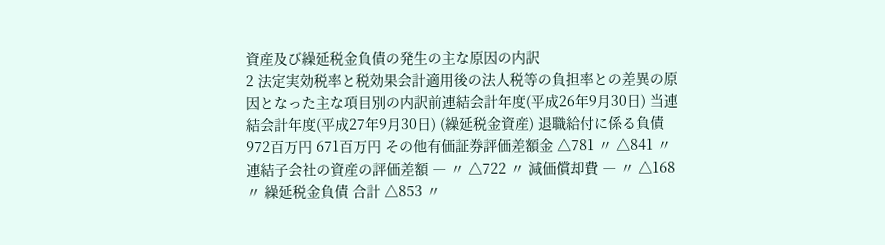資産及び繰延税金負債の発生の主な原因の内訳
2 法定実効税率と税効果会計適用後の法人税等の負担率との差異の原因となった主な項目別の内訳前連結会計年度(平成26年9月30日) 当連結会計年度(平成27年9月30日) (繰延税金資産) 退職給付に係る負債 972百万円 671百万円 その他有価証券評価差額金 △781 〃 △841 〃 連結子会社の資産の評価差額 ― 〃 △722 〃 減価償却費 ― 〃 △168 〃 繰延税金負債 合計 △853 〃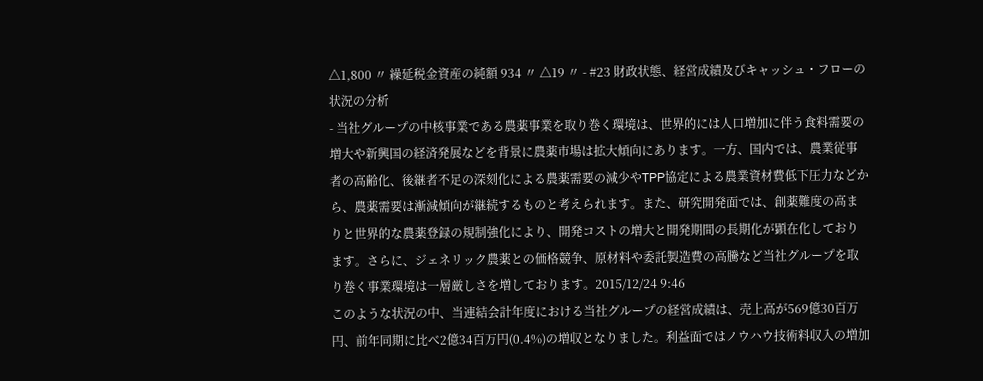△1,800 〃 繰延税金資産の純額 934 〃 △19 〃 - #23 財政状態、経営成績及びキャッシュ・フローの状況の分析
- 当社グループの中核事業である農薬事業を取り巻く環境は、世界的には人口増加に伴う食料需要の増大や新興国の経済発展などを背景に農薬市場は拡大傾向にあります。一方、国内では、農業従事者の高齢化、後継者不足の深刻化による農薬需要の減少やTPP協定による農業資材費低下圧力などから、農薬需要は漸減傾向が継続するものと考えられます。また、研究開発面では、創薬難度の高まりと世界的な農薬登録の規制強化により、開発コストの増大と開発期間の長期化が顕在化しております。さらに、ジェネリック農薬との価格競争、原材料や委託製造費の高騰など当社グループを取り巻く事業環境は一層厳しさを増しております。2015/12/24 9:46
このような状況の中、当連結会計年度における当社グループの経営成績は、売上高が569億30百万円、前年同期に比べ2億34百万円(0.4%)の増収となりました。利益面ではノウハウ技術料収入の増加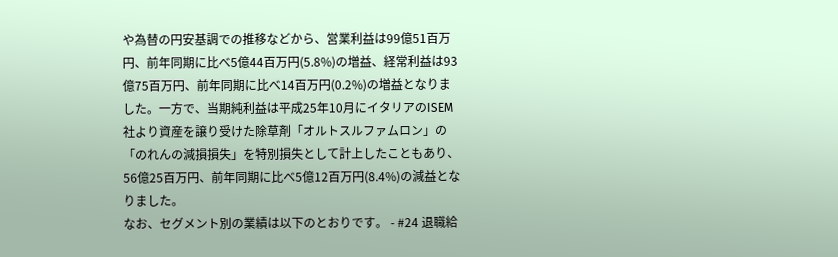や為替の円安基調での推移などから、営業利益は99億51百万円、前年同期に比べ5億44百万円(5.8%)の増益、経常利益は93億75百万円、前年同期に比べ14百万円(0.2%)の増益となりました。一方で、当期純利益は平成25年10月にイタリアのISEM社より資産を譲り受けた除草剤「オルトスルファムロン」の「のれんの減損損失」を特別損失として計上したこともあり、56億25百万円、前年同期に比べ5億12百万円(8.4%)の減益となりました。
なお、セグメント別の業績は以下のとおりです。 - #24 退職給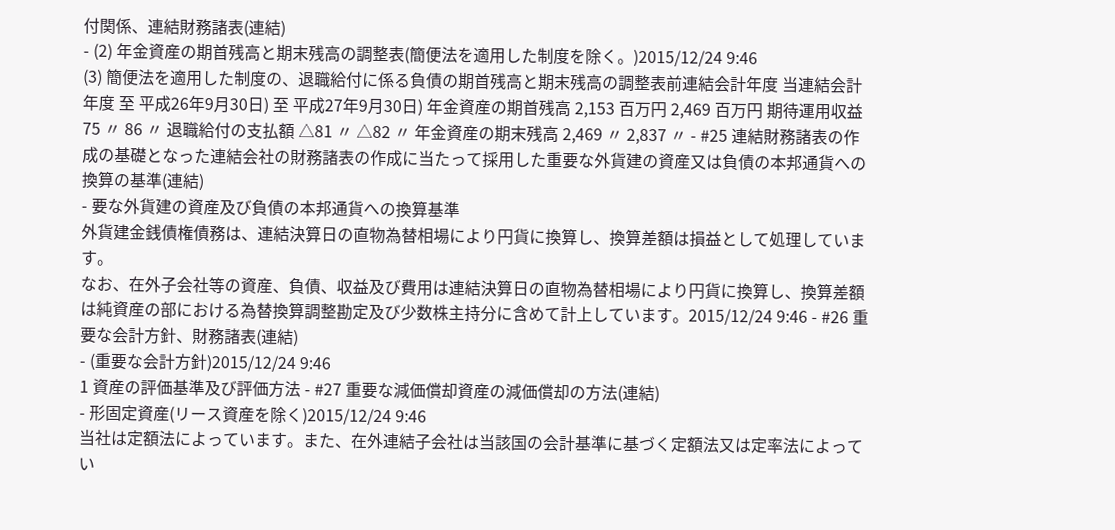付関係、連結財務諸表(連結)
- (2) 年金資産の期首残高と期末残高の調整表(簡便法を適用した制度を除く。)2015/12/24 9:46
(3) 簡便法を適用した制度の、退職給付に係る負債の期首残高と期末残高の調整表前連結会計年度 当連結会計年度 至 平成26年9月30日) 至 平成27年9月30日) 年金資産の期首残高 2,153 百万円 2,469 百万円 期待運用収益 75 〃 86 〃 退職給付の支払額 △81 〃 △82 〃 年金資産の期末残高 2,469 〃 2,837 〃 - #25 連結財務諸表の作成の基礎となった連結会社の財務諸表の作成に当たって採用した重要な外貨建の資産又は負債の本邦通貨への換算の基準(連結)
- 要な外貨建の資産及び負債の本邦通貨への換算基準
外貨建金銭債権債務は、連結決算日の直物為替相場により円貨に換算し、換算差額は損益として処理しています。
なお、在外子会社等の資産、負債、収益及び費用は連結決算日の直物為替相場により円貨に換算し、換算差額は純資産の部における為替換算調整勘定及び少数株主持分に含めて計上しています。2015/12/24 9:46 - #26 重要な会計方針、財務諸表(連結)
- (重要な会計方針)2015/12/24 9:46
1 資産の評価基準及び評価方法 - #27 重要な減価償却資産の減価償却の方法(連結)
- 形固定資産(リース資産を除く)2015/12/24 9:46
当社は定額法によっています。また、在外連結子会社は当該国の会計基準に基づく定額法又は定率法によってい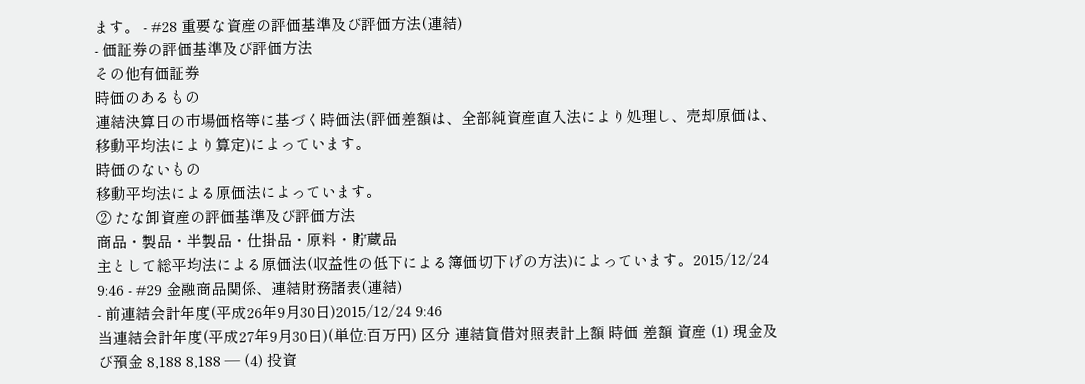ます。 - #28 重要な資産の評価基準及び評価方法(連結)
- 価証券の評価基準及び評価方法
その他有価証券
時価のあるもの
連結決算日の市場価格等に基づく時価法(評価差額は、全部純資産直入法により処理し、売却原価は、移動平均法により算定)によっています。
時価のないもの
移動平均法による原価法によっています。
② たな卸資産の評価基準及び評価方法
商品・製品・半製品・仕掛品・原料・貯蔵品
主として総平均法による原価法(収益性の低下による簿価切下げの方法)によっています。2015/12/24 9:46 - #29 金融商品関係、連結財務諸表(連結)
- 前連結会計年度(平成26年9月30日)2015/12/24 9:46
当連結会計年度(平成27年9月30日)(単位:百万円) 区分 連結貸借対照表計上額 時価 差額 資産 (1) 現金及び預金 8,188 8,188 ― (4) 投資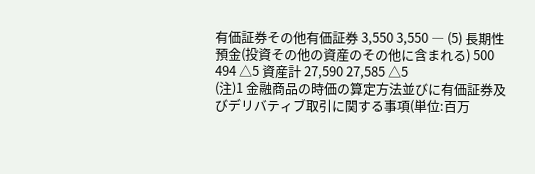有価証券その他有価証券 3,550 3,550 ― (5) 長期性預金(投資その他の資産のその他に含まれる) 500 494 △5 資産計 27,590 27,585 △5
(注)1 金融商品の時価の算定方法並びに有価証券及びデリバティブ取引に関する事項(単位:百万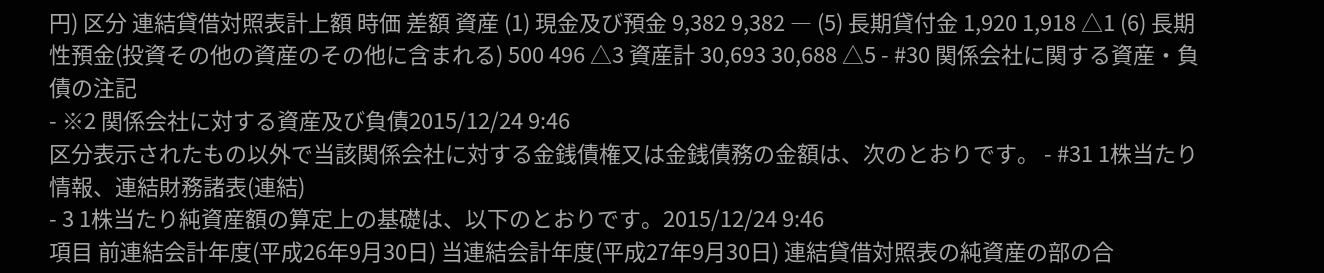円) 区分 連結貸借対照表計上額 時価 差額 資産 (1) 現金及び預金 9,382 9,382 ― (5) 長期貸付金 1,920 1,918 △1 (6) 長期性預金(投資その他の資産のその他に含まれる) 500 496 △3 資産計 30,693 30,688 △5 - #30 関係会社に関する資産・負債の注記
- ※2 関係会社に対する資産及び負債2015/12/24 9:46
区分表示されたもの以外で当該関係会社に対する金銭債権又は金銭債務の金額は、次のとおりです。 - #31 1株当たり情報、連結財務諸表(連結)
- 3 1株当たり純資産額の算定上の基礎は、以下のとおりです。2015/12/24 9:46
項目 前連結会計年度(平成26年9月30日) 当連結会計年度(平成27年9月30日) 連結貸借対照表の純資産の部の合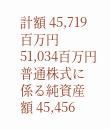計額 45,719百万円 51,034百万円 普通株式に係る純資産額 45,456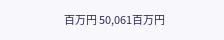百万円 50,061百万円